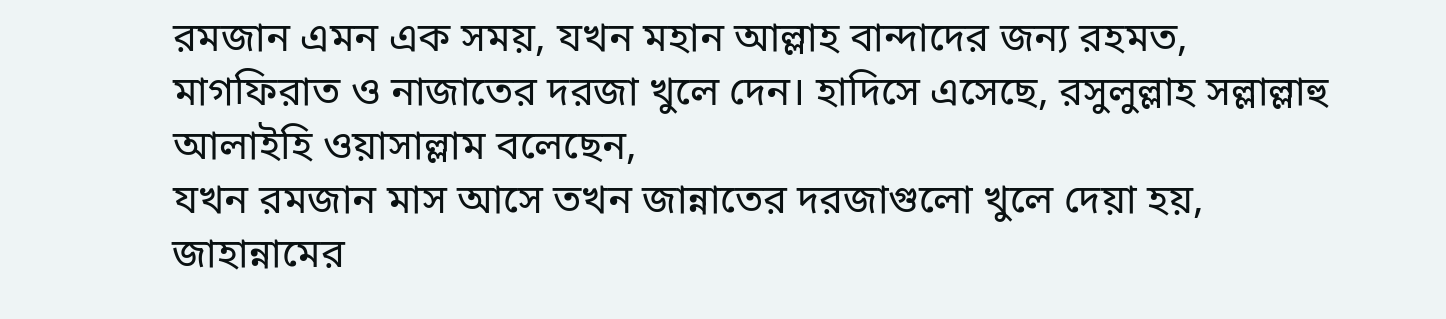রমজান এমন এক সময়, যখন মহান আল্লাহ বান্দাদের জন্য রহমত, মাগফিরাত ও নাজাতের দরজা খুলে দেন। হাদিসে এসেছে, রসুলুল্লাহ সল্লাল্লাহু আলাইহি ওয়াসাল্লাম বলেছেন,
যখন রমজান মাস আসে তখন জান্নাতের দরজাগুলো খুলে দেয়া হয়, জাহান্নামের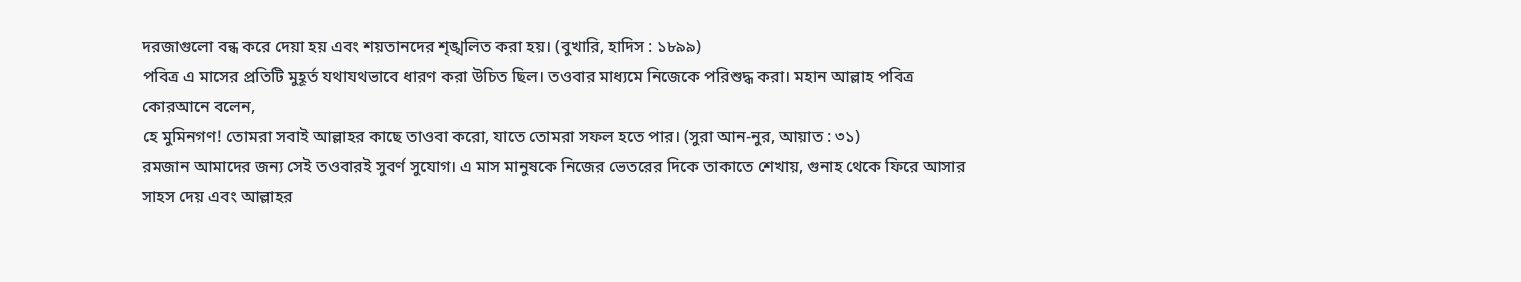দরজাগুলো বন্ধ করে দেয়া হয় এবং শয়তানদের শৃঙ্খলিত করা হয়। (বুখারি, হাদিস : ১৮৯৯)
পবিত্র এ মাসের প্রতিটি মুহূর্ত যথাযথভাবে ধারণ করা উচিত ছিল। তওবার মাধ্যমে নিজেকে পরিশুদ্ধ করা। মহান আল্লাহ পবিত্র কোরআনে বলেন,
হে মুমিনগণ! তোমরা সবাই আল্লাহর কাছে তাওবা করো, যাতে তোমরা সফল হতে পার। (সুরা আন-নুর, আয়াত : ৩১)
রমজান আমাদের জন্য সেই তওবারই সুবর্ণ সুযোগ। এ মাস মানুষকে নিজের ভেতরের দিকে তাকাতে শেখায়, গুনাহ থেকে ফিরে আসার সাহস দেয় এবং আল্লাহর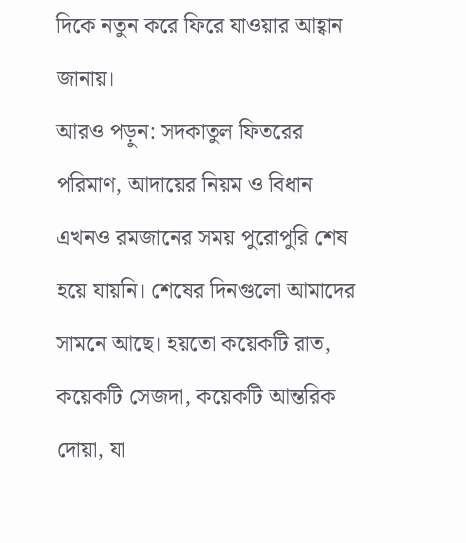দিকে নতুন করে ফিরে যাওয়ার আহ্বান জানায়।
আরও পড়ুন: সদকাতুল ফিতরের পরিমাণ, আদায়ের নিয়ম ও বিধান
এখনও রমজানের সময় পুরোপুরি শেষ হয়ে যায়নি। শেষের দিনগুলো আমাদের সামনে আছে। হয়তো কয়েকটি রাত, কয়েকটি সেজদা, কয়েকটি আন্তরিক দোয়া, যা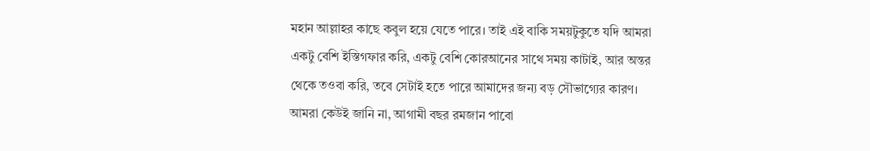মহান আল্লাহর কাছে কবুল হয়ে যেতে পারে। তাই এই বাকি সময়টুকুতে যদি আমরা একটু বেশি ইস্তিগফার করি, একটু বেশি কোরআনের সাথে সময় কাটাই, আর অন্তর থেকে তওবা করি, তবে সেটাই হতে পারে আমাদের জন্য বড় সৌভাগ্যের কারণ।
আমরা কেউই জানি না, আগামী বছর রমজান পাবো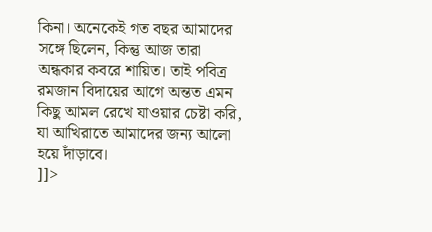কিনা। অনেকেই গত বছর আমাদের সঙ্গে ছিলেন, কিন্তু আজ তারা অন্ধকার কবরে শায়িত। তাই পবিত্র রমজান বিদায়ের আগে অন্তত এমন কিছু আমল রেখে যাওয়ার চেষ্টা করি, যা আখিরাতে আমাদের জন্য আলো হয়ে দাঁড়াবে।
]]>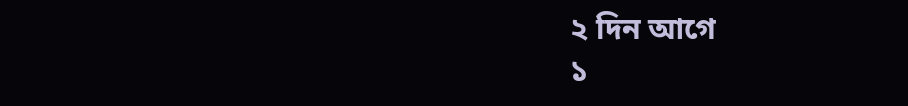২ দিন আগে
১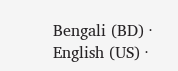Bengali (BD) ·
English (US) ·